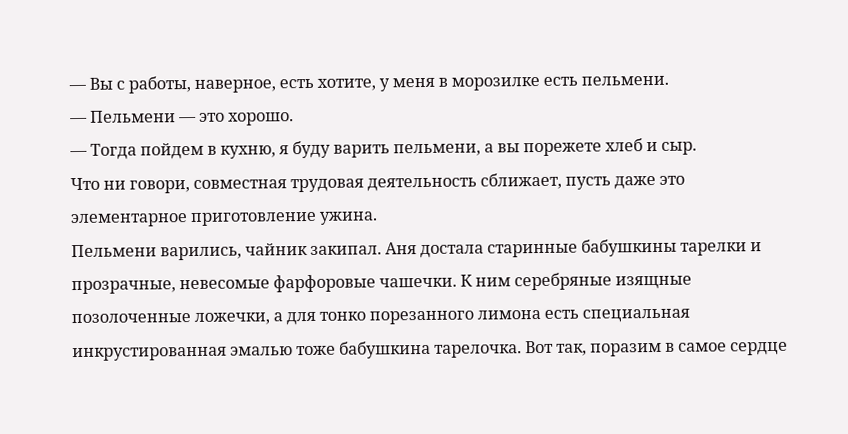— Вы с работы, наверное, есть хотите, у меня в морозилке есть пельмени.
— Пельмени — это хорошо.
— Тогда пойдем в кухню, я буду варить пельмени, а вы порежете хлеб и сыр.
Что ни говори, совместная трудовая деятельность сближает, пусть даже это элементарное приготовление ужина.
Пельмени варились, чайник закипал. Аня достала старинные бабушкины тарелки и прозрачные, невесомые фарфоровые чашечки. К ним серебряные изящные позолоченные ложечки, а для тонко порезанного лимона есть специальная инкрустированная эмалью тоже бабушкина тарелочка. Вот так, поразим в самое сердце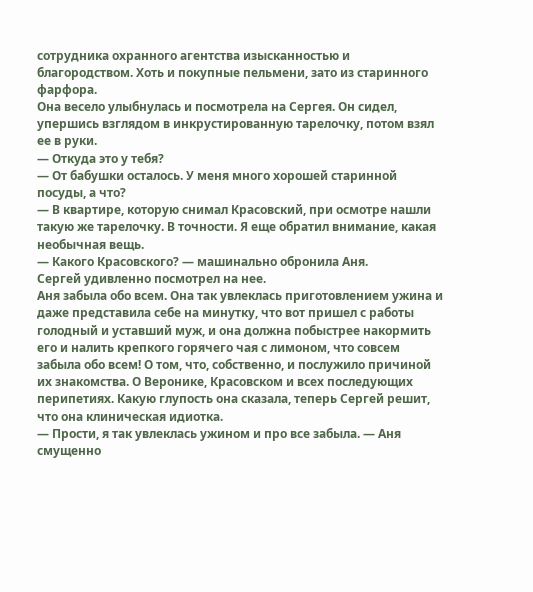сотрудника охранного агентства изысканностью и благородством. Хоть и покупные пельмени, зато из старинного фарфора.
Она весело улыбнулась и посмотрела на Сергея. Он сидел, упершись взглядом в инкрустированную тарелочку, потом взял ее в руки.
— Откуда это у тебя?
— От бабушки осталось. У меня много хорошей старинной посуды, а что?
— В квартире, которую снимал Красовский, при осмотре нашли такую же тарелочку. В точности. Я еще обратил внимание, какая необычная вещь.
— Какого Красовского? — машинально обронила Аня.
Сергей удивленно посмотрел на нее.
Аня забыла обо всем. Она так увлеклась приготовлением ужина и даже представила себе на минутку, что вот пришел с работы голодный и уставший муж, и она должна побыстрее накормить его и налить крепкого горячего чая с лимоном, что совсем забыла обо всем! О том, что, собственно, и послужило причиной их знакомства. О Веронике, Красовском и всех последующих перипетиях. Какую глупость она сказала, теперь Сергей решит, что она клиническая идиотка.
— Прости, я так увлеклась ужином и про все забыла. — Аня смущенно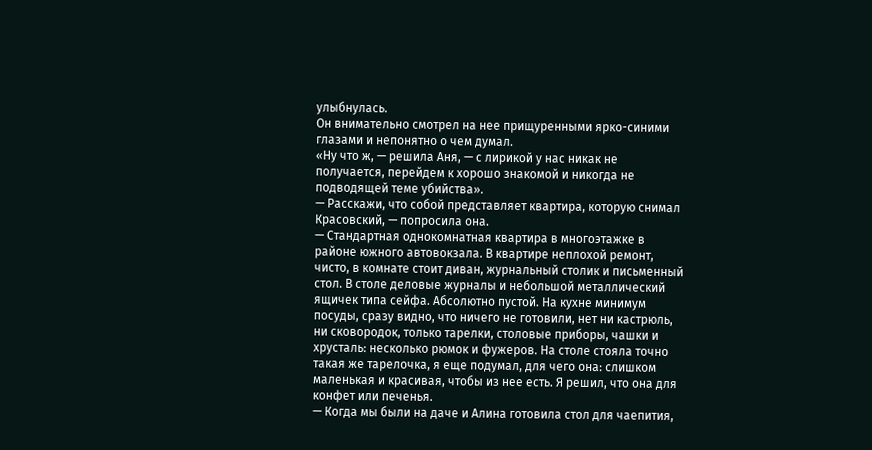улыбнулась.
Он внимательно смотрел на нее прищуренными ярко-синими глазами и непонятно о чем думал.
«Ну что ж, — решила Аня, — с лирикой у нас никак не получается, перейдем к хорошо знакомой и никогда не подводящей теме убийства».
— Расскажи, что собой представляет квартира, которую снимал Красовский, — попросила она.
— Стандартная однокомнатная квартира в многоэтажке в районе южного автовокзала. В квартире неплохой ремонт, чисто, в комнате стоит диван, журнальный столик и письменный стол. В столе деловые журналы и небольшой металлический ящичек типа сейфа. Абсолютно пустой. На кухне минимум посуды, сразу видно, что ничего не готовили, нет ни кастрюль, ни сковородок, только тарелки, столовые приборы, чашки и хрусталь: несколько рюмок и фужеров. На столе стояла точно такая же тарелочка, я еще подумал, для чего она: слишком маленькая и красивая, чтобы из нее есть. Я решил, что она для конфет или печенья.
— Когда мы были на даче и Алина готовила стол для чаепития,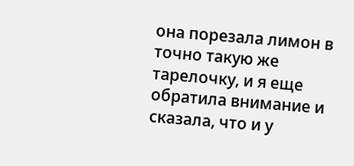она порезала лимон в точно такую же тарелочку, и я еще обратила внимание и сказала, что и у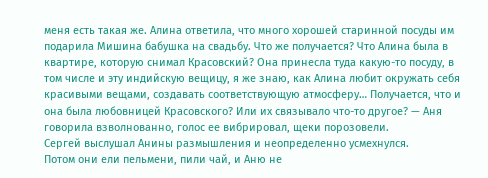меня есть такая же. Алина ответила, что много хорошей старинной посуды им подарила Мишина бабушка на свадьбу. Что же получается? Что Алина была в квартире, которую снимал Красовский? Она принесла туда какую-то посуду, в том числе и эту индийскую вещицу, я же знаю, как Алина любит окружать себя красивыми вещами, создавать соответствующую атмосферу… Получается, что и она была любовницей Красовского? Или их связывало что-то другое? — Аня говорила взволнованно, голос ее вибрировал, щеки порозовели.
Сергей выслушал Анины размышления и неопределенно усмехнулся.
Потом они ели пельмени, пили чай, и Аню не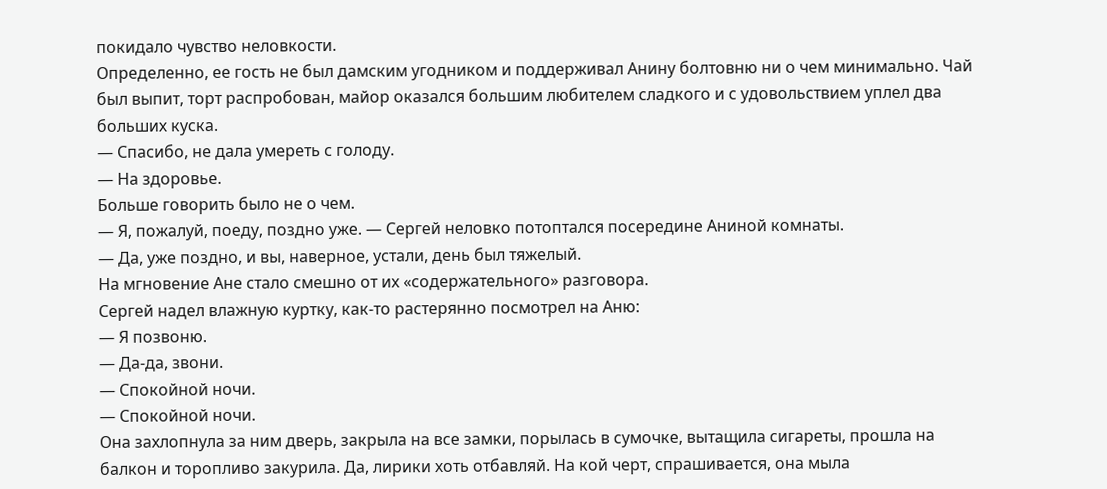покидало чувство неловкости.
Определенно, ее гость не был дамским угодником и поддерживал Анину болтовню ни о чем минимально. Чай был выпит, торт распробован, майор оказался большим любителем сладкого и с удовольствием уплел два больших куска.
— Спасибо, не дала умереть с голоду.
— На здоровье.
Больше говорить было не о чем.
— Я, пожалуй, поеду, поздно уже. — Сергей неловко потоптался посередине Аниной комнаты.
— Да, уже поздно, и вы, наверное, устали, день был тяжелый.
На мгновение Ане стало смешно от их «содержательного» разговора.
Сергей надел влажную куртку, как-то растерянно посмотрел на Аню:
— Я позвоню.
— Да-да, звони.
— Спокойной ночи.
— Спокойной ночи.
Она захлопнула за ним дверь, закрыла на все замки, порылась в сумочке, вытащила сигареты, прошла на балкон и торопливо закурила. Да, лирики хоть отбавляй. На кой черт, спрашивается, она мыла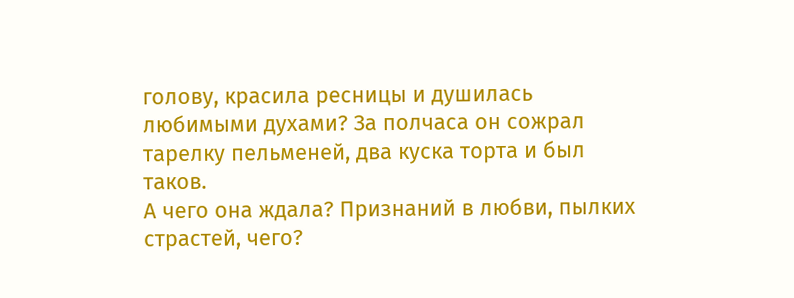голову, красила ресницы и душилась любимыми духами? За полчаса он сожрал тарелку пельменей, два куска торта и был таков.
А чего она ждала? Признаний в любви, пылких страстей, чего?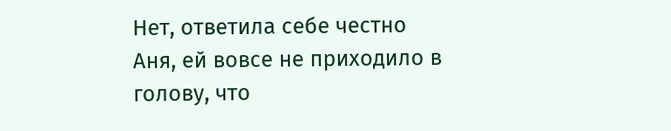Нет, ответила себе честно Аня, ей вовсе не приходило в голову, что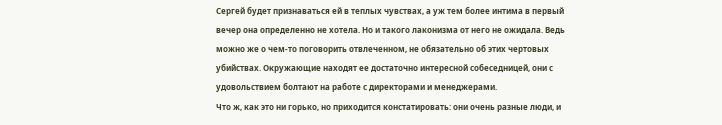Сергей будет признаваться ей в теплых чувствах, а уж тем более интима в первый вечер она определенно не хотела. Но и такого лаконизма от него не ожидала. Ведь можно же о чем-то поговорить отвлеченном, не обязательно об этих чертовых убийствах. Окружающие находят ее достаточно интересной собеседницей, они с удовольствием болтают на работе с директорами и менеджерами.
Что ж, как это ни горько, но приходится констатировать: они очень разные люди, и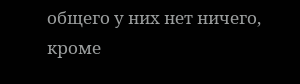общего у них нет ничего, кроме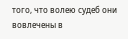того, что волею судеб они вовлечены в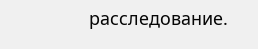расследование.